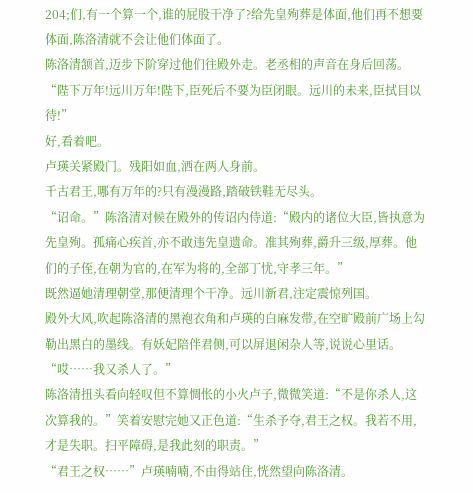204;们,有一个算一个,谁的屁股干净了?给先皇殉葬是体面,他们再不想要体面,陈洛清就不会让他们体面了。
陈洛清颔首,迈步下阶穿过他们往殿外走。老丞相的声音在身后回荡。
“陛下万年!远川万年!陛下,臣死后不要为臣闭眼。远川的未来,臣拭目以待!”
好,看着吧。
卢瑛关紧殿门。残阳如血,洒在两人身前。
千古君王,哪有万年的?只有漫漫路,踏破铁鞋无尽头。
“诏命。”陈洛清对候在殿外的传诏内侍道:“殿内的诸位大臣,皆执意为先皇殉。孤痛心疾首,亦不敢违先皇遗命。准其殉葬,爵升三级,厚葬。他们的子侄,在朝为官的,在军为将的,全部丁忧,守孝三年。”
既然逼她清理朝堂,那便清理个干净。远川新君,注定震惊列国。
殿外大风,吹起陈洛清的黑袍衣角和卢瑛的白麻发带,在空旷殿前广场上勾勒出黑白的墨线。有妖妃陪伴君侧,可以屏退闲杂人等,说说心里话。
“哎……我又杀人了。”
陈洛清扭头看向轻叹但不算惆怅的小火卢子,微微笑道:“不是你杀人,这次算我的。”笑着安慰完她又正色道:“生杀予夺,君王之权。我若不用,才是失职。扫平障碍,是我此刻的职责。”
“君王之权……”卢瑛喃喃,不由得站住,恍然望向陈洛清。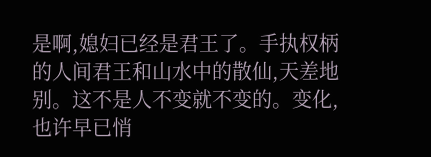是啊,媳妇已经是君王了。手执权柄的人间君王和山水中的散仙,天差地别。这不是人不变就不变的。变化,也许早已悄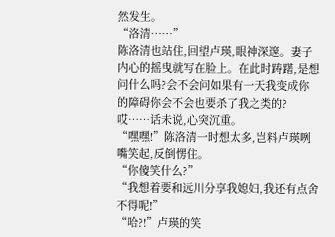然发生。
“洛清……”
陈洛清也站住,回望卢瑛,眼神深邃。妻子内心的摇曳就写在脸上。在此时踌躇,是想问什么吗?会不会问如果有一天我变成你的障碍你会不会也要杀了我之类的?
哎……话未说,心突沉重。
“嘿嘿!”陈洛清一时想太多,岂料卢瑛咧嘴笑起,反倒愣住。
“你傻笑什么?”
“我想着要和远川分享我媳妇,我还有点舍不得呢!”
“哈?!”卢瑛的笑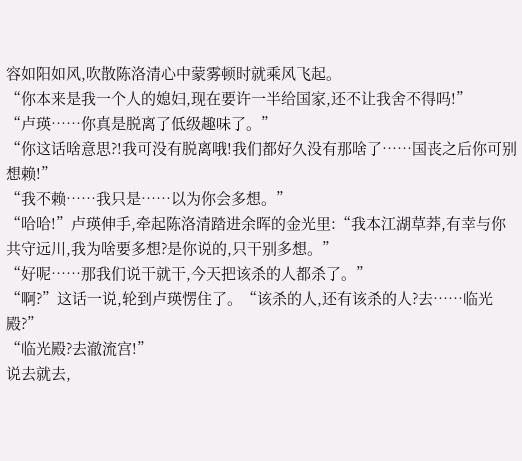容如阳如风,吹散陈洛清心中蒙雾顿时就乘风飞起。
“你本来是我一个人的媳妇,现在要许一半给国家,还不让我舍不得吗!”
“卢瑛……你真是脱离了低级趣味了。”
“你这话啥意思?!我可没有脱离哦!我们都好久没有那啥了……国丧之后你可别想赖!”
“我不赖……我只是……以为你会多想。”
“哈哈!”卢瑛伸手,牵起陈洛清踏进余晖的金光里:“我本江湖草莽,有幸与你共守远川,我为啥要多想?是你说的,只干别多想。”
“好呢……那我们说干就干,今天把该杀的人都杀了。”
“啊?”这话一说,轮到卢瑛愣住了。“该杀的人,还有该杀的人?去……临光殿?”
“临光殿?去澈流宫!”
说去就去,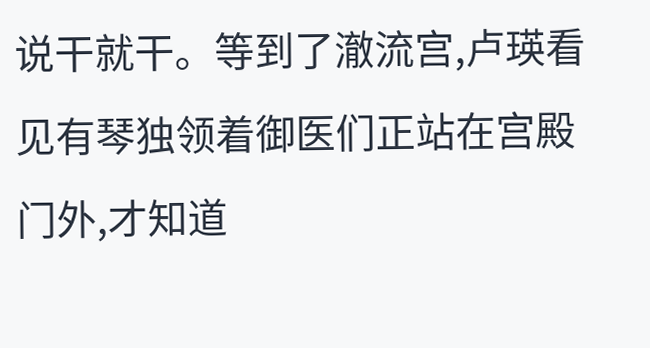说干就干。等到了澈流宫,卢瑛看见有琴独领着御医们正站在宫殿门外,才知道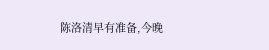陈洛清早有准备,今晚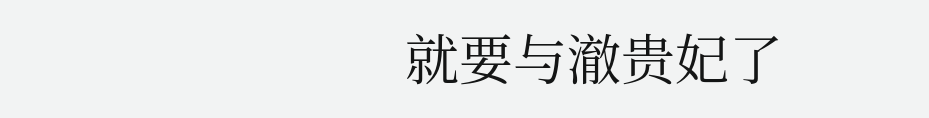就要与澈贵妃了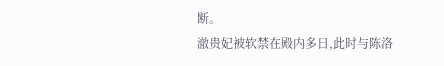断。
澈贵妃被软禁在殿内多日,此时与陈洛